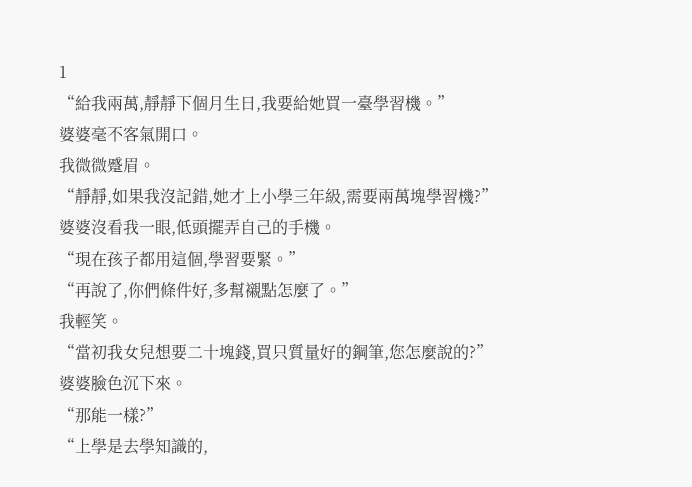1
“給我兩萬,靜靜下個月生日,我要給她買一臺學習機。”
婆婆毫不客氣開口。
我微微蹙眉。
“靜靜,如果我沒記錯,她才上小學三年級,需要兩萬塊學習機?”
婆婆沒看我一眼,低頭擺弄自己的手機。
“現在孩子都用這個,學習要緊。”
“再說了,你們條件好,多幫襯點怎麼了。”
我輕笑。
“當初我女兒想要二十塊錢,買只質量好的鋼筆,您怎麼說的?”
婆婆臉色沉下來。
“那能一樣?”
“上學是去學知識的,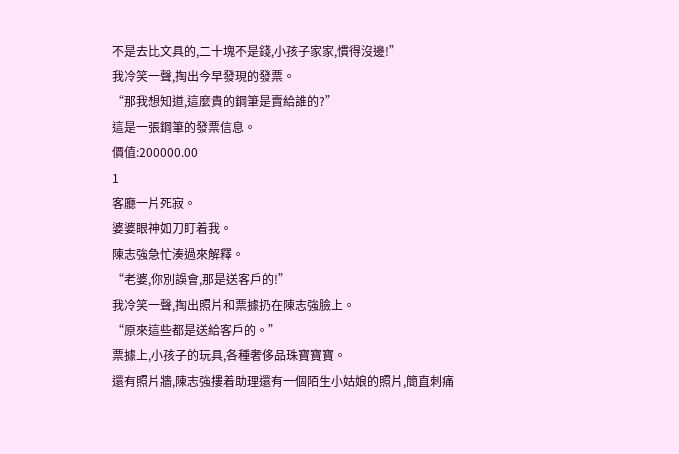不是去比文具的,二十塊不是錢,小孩子家家,慣得沒邊!”
我冷笑一聲,掏出今早發現的發票。
“那我想知道,這麼貴的鋼筆是賣給誰的?”
這是一張鋼筆的發票信息。
價值:200000.00
1
客廳一片死寂。
婆婆眼神如刀盯着我。
陳志強急忙湊過來解釋。
“老婆,你別誤會,那是送客戶的!”
我冷笑一聲,掏出照片和票據扔在陳志強臉上。
“原來這些都是送給客戶的。”
票據上,小孩子的玩具,各種奢侈品珠寶寶寶。
還有照片牆,陳志強摟着助理還有一個陌生小姑娘的照片,簡直刺痛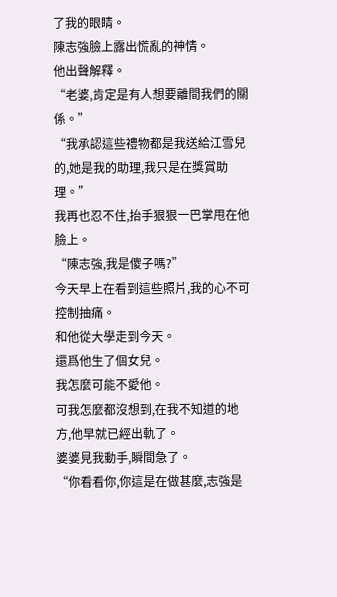了我的眼睛。
陳志強臉上露出慌亂的神情。
他出聲解釋。
“老婆,肯定是有人想要離間我們的關係。”
“我承認這些禮物都是我送給江雪兒的,她是我的助理,我只是在獎賞助理。”
我再也忍不住,抬手狠狠一巴掌甩在他臉上。
“陳志強,我是傻子嗎?”
今天早上在看到這些照片,我的心不可控制抽痛。
和他從大學走到今天。
還爲他生了個女兒。
我怎麼可能不愛他。
可我怎麼都沒想到,在我不知道的地方,他早就已經出軌了。
婆婆見我動手,瞬間急了。
“你看看你,你這是在做甚麼,志強是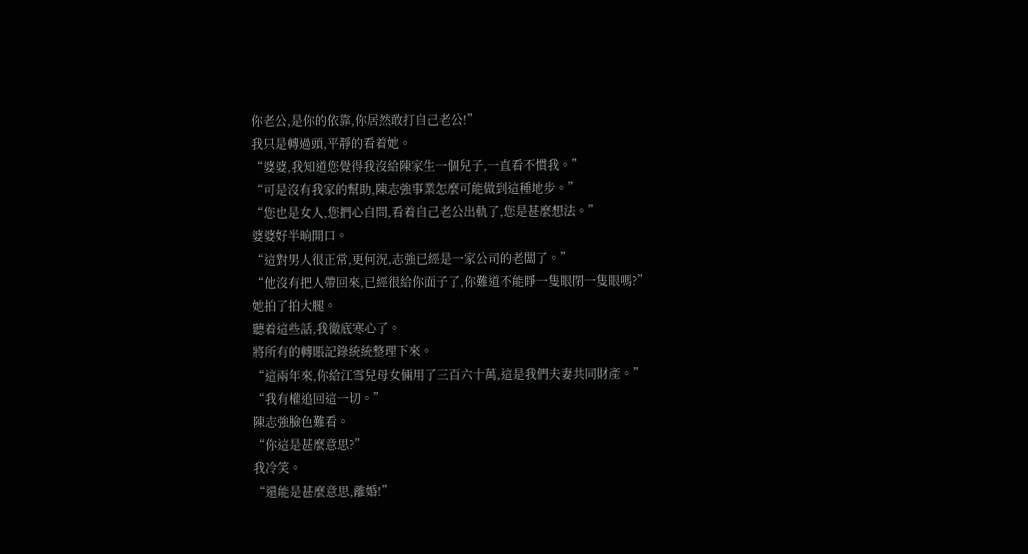你老公,是你的依靠,你居然敢打自己老公!”
我只是轉過頭,平靜的看着她。
“婆婆,我知道您覺得我沒給陳家生一個兒子,一直看不慣我。”
“可是沒有我家的幫助,陳志強事業怎麼可能做到這種地步。”
“您也是女人,您捫心自問,看着自己老公出軌了,您是甚麼想法。”
婆婆好半晌開口。
“這對男人很正常,更何況,志強已經是一家公司的老闆了。”
“他沒有把人帶回來,已經很給你面子了,你難道不能睜一隻眼閉一隻眼嗎?”
她拍了拍大腿。
聽着這些話,我徹底寒心了。
將所有的轉賬記錄統統整理下來。
“這兩年來,你給江雪兒母女倆用了三百六十萬,這是我們夫妻共同財產。”
“我有權追回這一切。”
陳志強臉色難看。
“你這是甚麼意思?”
我冷笑。
“還能是甚麼意思,離婚!”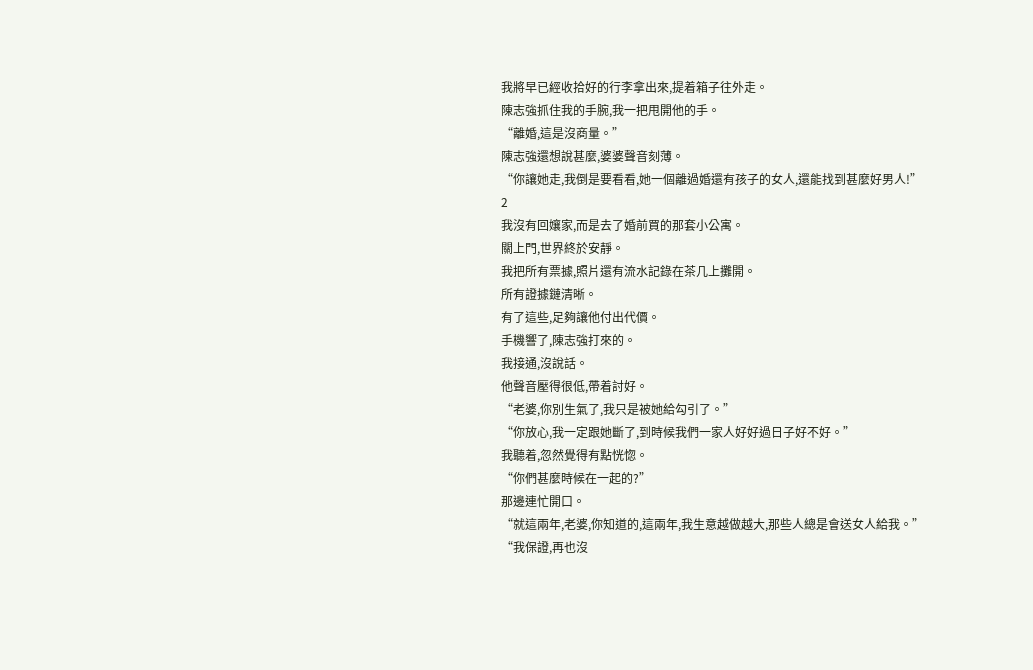我將早已經收拾好的行李拿出來,提着箱子往外走。
陳志強抓住我的手腕,我一把甩開他的手。
“離婚,這是沒商量。”
陳志強還想說甚麼,婆婆聲音刻薄。
“你讓她走,我倒是要看看,她一個離過婚還有孩子的女人,還能找到甚麼好男人!”
2
我沒有回孃家,而是去了婚前買的那套小公寓。
關上門,世界終於安靜。
我把所有票據,照片還有流水記錄在茶几上攤開。
所有證據鏈清晰。
有了這些,足夠讓他付出代價。
手機響了,陳志強打來的。
我接通,沒說話。
他聲音壓得很低,帶着討好。
“老婆,你別生氣了,我只是被她給勾引了。”
“你放心,我一定跟她斷了,到時候我們一家人好好過日子好不好。”
我聽着,忽然覺得有點恍惚。
“你們甚麼時候在一起的?”
那邊連忙開口。
“就這兩年,老婆,你知道的,這兩年,我生意越做越大,那些人總是會送女人給我。”
“我保證,再也沒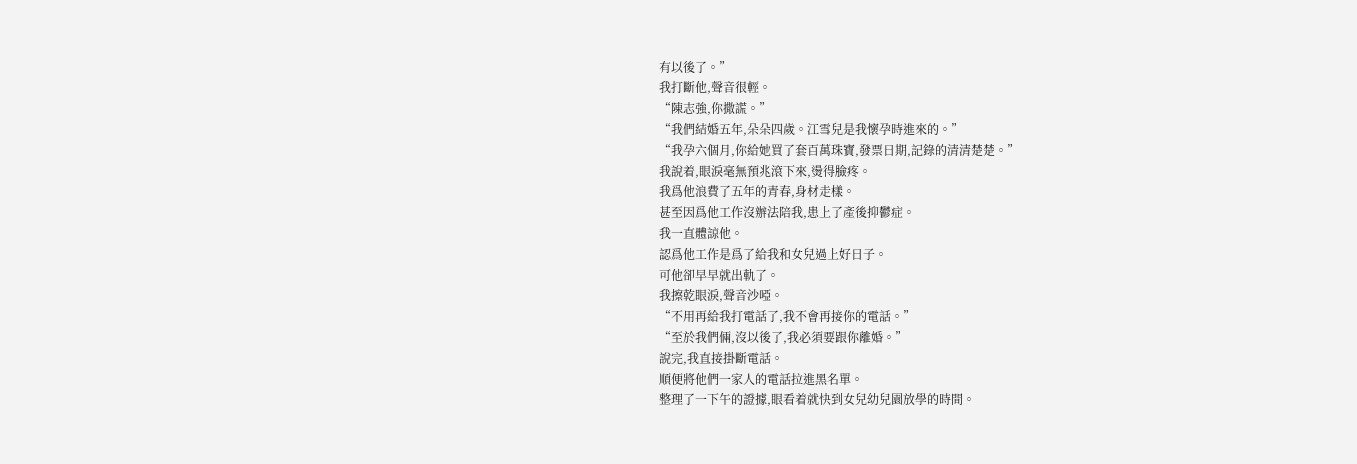有以後了。”
我打斷他,聲音很輕。
“陳志強,你撒謊。”
“我們結婚五年,朵朵四歲。江雪兒是我懷孕時進來的。”
“我孕六個月,你給她買了套百萬珠寶,發票日期,記錄的清清楚楚。”
我說着,眼淚毫無預兆滾下來,燙得臉疼。
我爲他浪費了五年的青春,身材走樣。
甚至因爲他工作沒辦法陪我,患上了產後抑鬱症。
我一直體諒他。
認爲他工作是爲了給我和女兒過上好日子。
可他卻早早就出軌了。
我擦乾眼淚,聲音沙啞。
“不用再給我打電話了,我不會再接你的電話。”
“至於我們倆,沒以後了,我必須要跟你離婚。”
說完,我直接掛斷電話。
順便將他們一家人的電話拉進黑名單。
整理了一下午的證據,眼看着就快到女兒幼兒園放學的時間。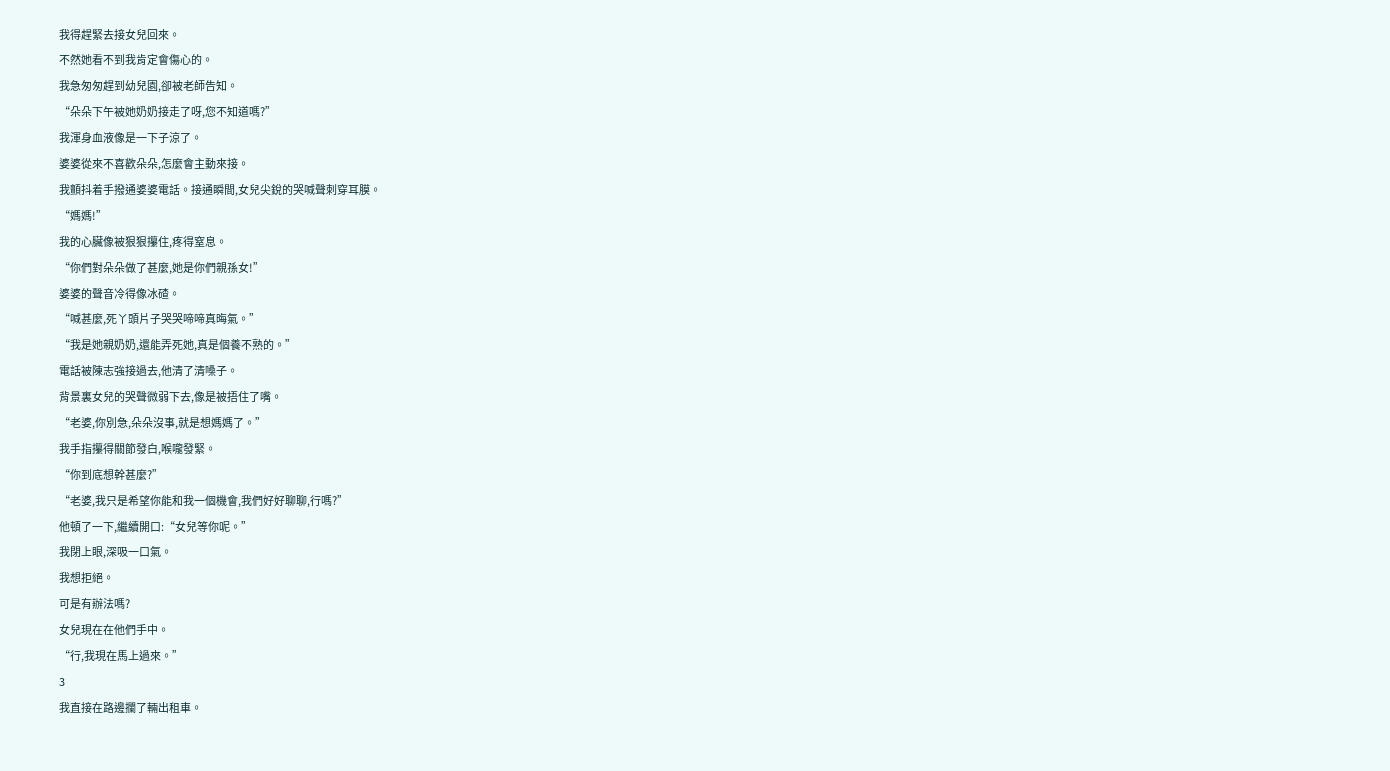我得趕緊去接女兒回來。
不然她看不到我肯定會傷心的。
我急匆匆趕到幼兒園,卻被老師告知。
“朵朵下午被她奶奶接走了呀,您不知道嗎?”
我渾身血液像是一下子涼了。
婆婆從來不喜歡朵朵,怎麼會主動來接。
我顫抖着手撥通婆婆電話。接通瞬間,女兒尖銳的哭喊聲刺穿耳膜。
“媽媽!”
我的心臟像被狠狠攥住,疼得窒息。
“你們對朵朵做了甚麼,她是你們親孫女!”
婆婆的聲音冷得像冰碴。
“喊甚麼,死丫頭片子哭哭啼啼真晦氣。”
“我是她親奶奶,還能弄死她,真是個養不熟的。”
電話被陳志強接過去,他清了清嗓子。
背景裏女兒的哭聲微弱下去,像是被捂住了嘴。
“老婆,你別急,朵朵沒事,就是想媽媽了。”
我手指攥得關節發白,喉嚨發緊。
“你到底想幹甚麼?”
“老婆,我只是希望你能和我一個機會,我們好好聊聊,行嗎?”
他頓了一下,繼續開口:“女兒等你呢。”
我閉上眼,深吸一口氣。
我想拒絕。
可是有辦法嗎?
女兒現在在他們手中。
“行,我現在馬上過來。”
3
我直接在路邊攔了輛出租車。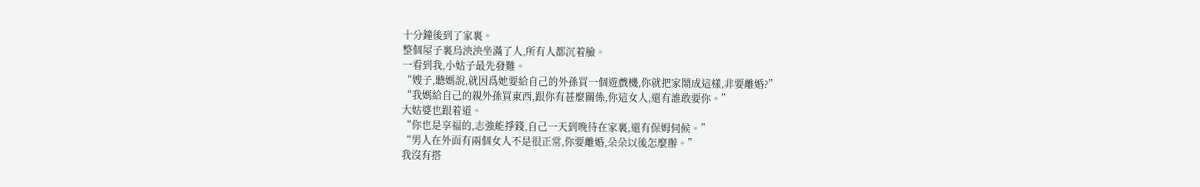十分鐘後到了家裏。
整個屋子裏烏泱泱坐滿了人,所有人都沉着臉。
一看到我,小姑子最先發難。
“嫂子,聽媽說,就因爲她要給自己的外孫買一個遊戲機,你就把家鬧成這樣,非要離婚?”
“我媽給自己的親外孫買東西,跟你有甚麼關係,你這女人,還有誰敢要你。”
大姑婆也跟着道。
“你也是享福的,志強能掙錢,自己一天到晚待在家裏,還有保姆伺候。”
“男人在外面有兩個女人不是很正常,你要離婚,朵朵以後怎麼辦。”
我沒有搭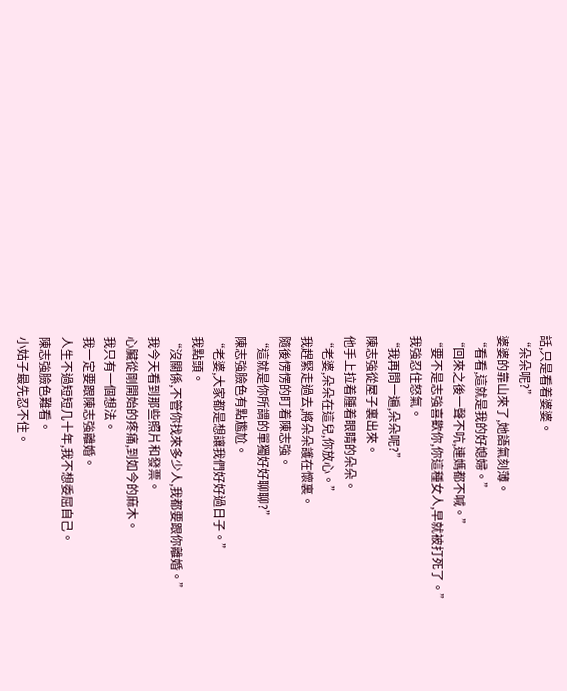話,只是看着婆婆。
“朵朵呢?”
婆婆的靠山來了,她語氣刻薄。
“看看,這就是我的好媳婦。”
“回來之後一聲不吭,連媽都不喊。”
“要不是志強喜歡你,你這種女人,早就被打死了。”
我強忍住怒氣。
“我再問一遍,朵朵呢?”
陳志強從屋子裏出來。
他手上拉着腫着眼睛的朵朵。
“老婆,朵朵在這兒,你放心。”
我趕緊走過去,將朵朵護在懷裏。
隨後愣愣的盯着陳志強。
“這就是你所謂的單獨好好聊聊?”
陳志強臉色有點尷尬。
“老婆,大家都是想讓我們好好過日子。”
我點頭。
“沒關係,不管你找來多少人,我都要跟你離婚。”
我今天看到那些照片和發票。
心臟從剛開始的疼痛,到如今的麻木。
我只有一個想法。
我一定要跟陳志強離婚。
人生不過短短几十年,我不想委屈自己。
陳志強臉色難看。
小姑子最先忍不住。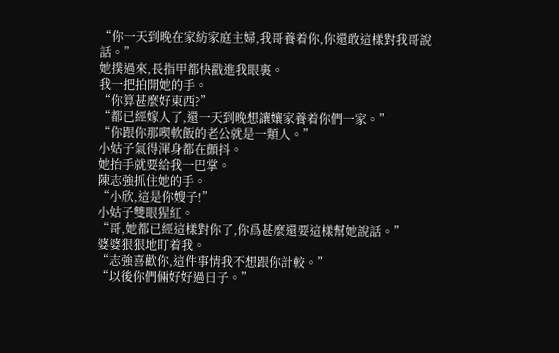“你一天到晚在家紡家庭主婦,我哥養着你,你還敢這樣對我哥說話。”
她撲過來,長指甲都快戳進我眼裏。
我一把拍開她的手。
“你算甚麼好東西?”
“都已經嫁人了,還一天到晚想讓孃家養着你們一家。”
“你跟你那喫軟飯的老公就是一類人。”
小姑子氣得渾身都在顫抖。
她抬手就要給我一巴掌。
陳志強抓住她的手。
“小欣,這是你嫂子!”
小姑子雙眼猩紅。
“哥,她都已經這樣對你了,你爲甚麼還要這樣幫她說話。”
婆婆狠狠地盯着我。
“志強喜歡你,這件事情我不想跟你計較。”
“以後你們倆好好過日子。”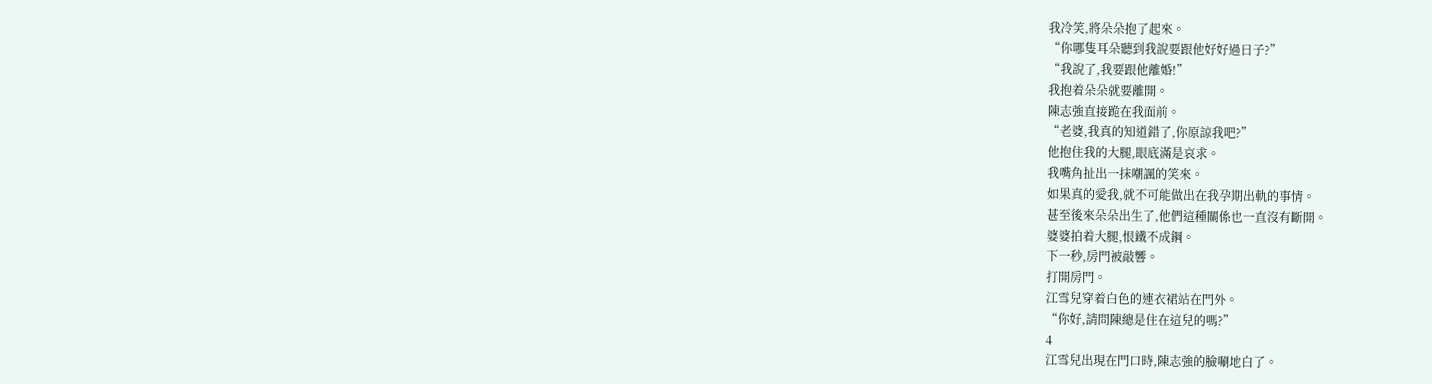我冷笑,將朵朵抱了起來。
“你哪隻耳朵聽到我說要跟他好好過日子?”
“我說了,我要跟他離婚!”
我抱着朵朵就要離開。
陳志強直接跪在我面前。
“老婆,我真的知道錯了,你原諒我吧?”
他抱住我的大腿,眼底滿是哀求。
我嘴角扯出一抹嘲諷的笑來。
如果真的愛我,就不可能做出在我孕期出軌的事情。
甚至後來朵朵出生了,他們這種關係也一直沒有斷開。
婆婆拍着大腿,恨鐵不成鋼。
下一秒,房門被敲響。
打開房門。
江雪兒穿着白色的連衣裙站在門外。
“你好,請問陳總是住在這兒的嗎?”
4
江雪兒出現在門口時,陳志強的臉唰地白了。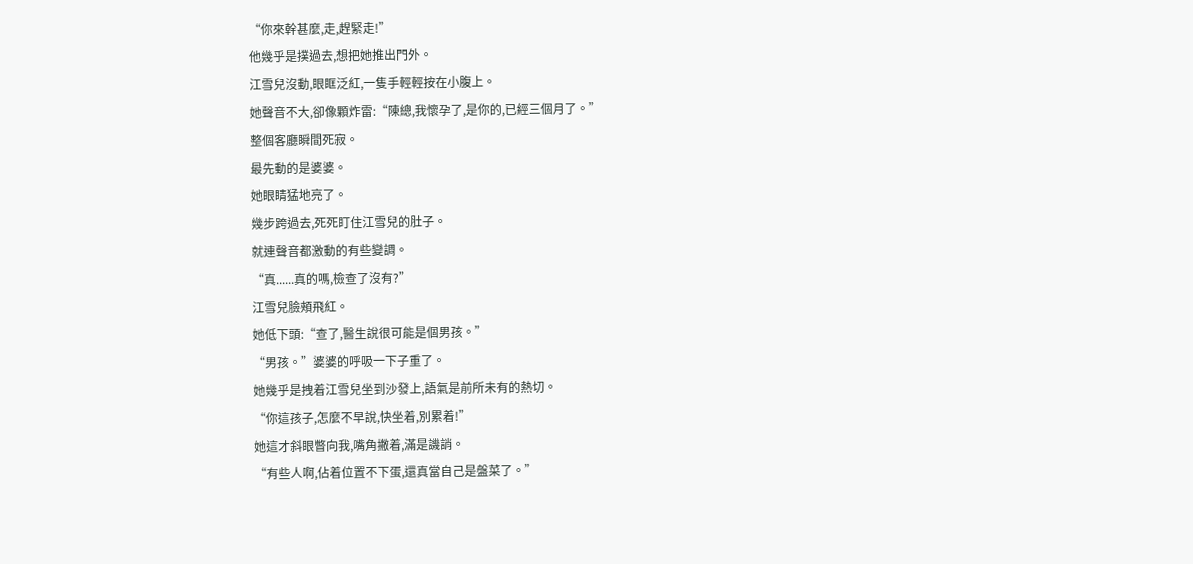“你來幹甚麼,走,趕緊走!”
他幾乎是撲過去,想把她推出門外。
江雪兒沒動,眼眶泛紅,一隻手輕輕按在小腹上。
她聲音不大,卻像顆炸雷:“陳總,我懷孕了,是你的,已經三個月了。”
整個客廳瞬間死寂。
最先動的是婆婆。
她眼睛猛地亮了。
幾步跨過去,死死盯住江雪兒的肚子。
就連聲音都激動的有些變調。
“真......真的嗎,檢查了沒有?”
江雪兒臉頰飛紅。
她低下頭:“查了,醫生說很可能是個男孩。”
“男孩。”婆婆的呼吸一下子重了。
她幾乎是拽着江雪兒坐到沙發上,語氣是前所未有的熱切。
“你這孩子,怎麼不早說,快坐着,別累着!”
她這才斜眼瞥向我,嘴角撇着,滿是譏誚。
“有些人啊,佔着位置不下蛋,還真當自己是盤菜了。”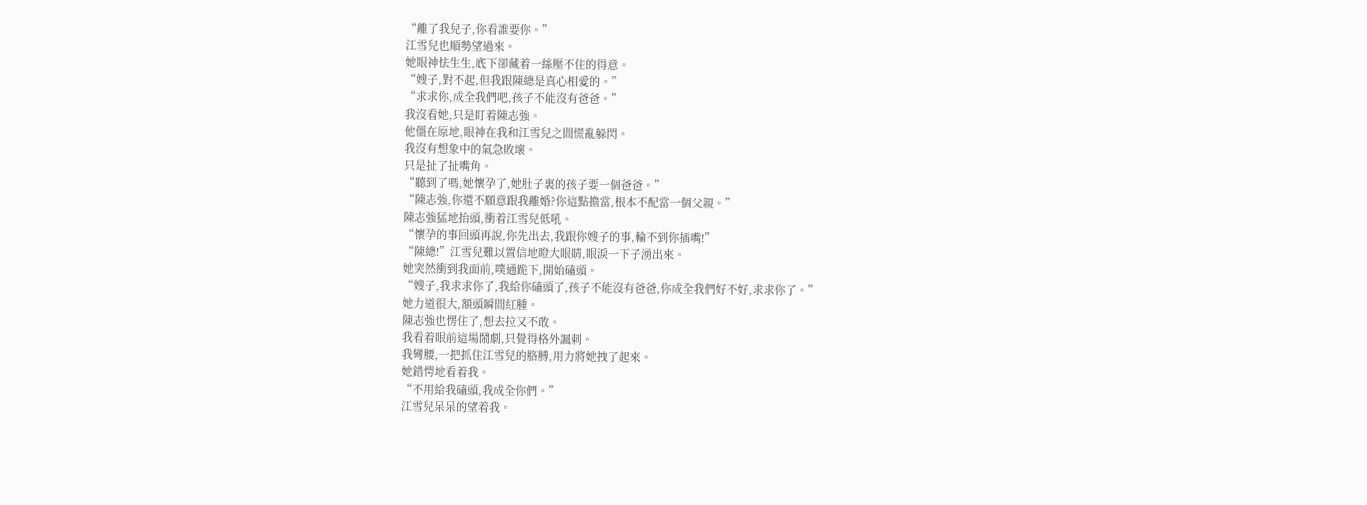“離了我兒子,你看誰要你。”
江雪兒也順勢望過來。
她眼神怯生生,底下卻藏着一絲壓不住的得意。
“嫂子,對不起,但我跟陳總是真心相愛的。”
“求求你,成全我們吧,孩子不能沒有爸爸。”
我沒看她,只是盯着陳志強。
他僵在原地,眼神在我和江雪兒之間慌亂躲閃。
我沒有想象中的氣急敗壞。
只是扯了扯嘴角。
“聽到了嗎,她懷孕了,她肚子裏的孩子要一個爸爸。”
“陳志強,你還不願意跟我離婚?你這點擔當,根本不配當一個父親。”
陳志強猛地抬頭,衝着江雪兒低吼。
“懷孕的事回頭再說,你先出去,我跟你嫂子的事,輪不到你插嘴!”
“陳總!”江雪兒難以置信地瞪大眼睛,眼淚一下子湧出來。
她突然衝到我面前,噗通跪下,開始磕頭。
“嫂子,我求求你了,我給你磕頭了,孩子不能沒有爸爸,你成全我們好不好,求求你了。”
她力道很大,額頭瞬間紅腫。
陳志強也愣住了,想去拉又不敢。
我看着眼前這場鬧劇,只覺得格外諷刺。
我彎腰,一把抓住江雪兒的胳膊,用力將她拽了起來。
她錯愕地看着我。
“不用給我磕頭,我成全你們。”
江雪兒呆呆的望着我。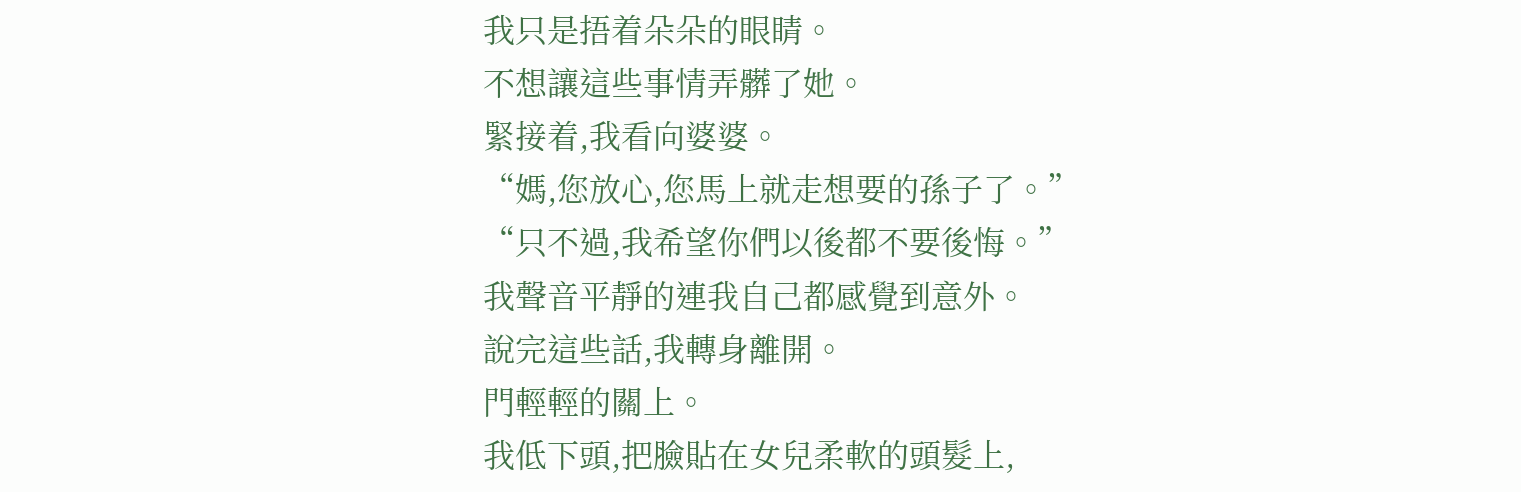我只是捂着朵朵的眼睛。
不想讓這些事情弄髒了她。
緊接着,我看向婆婆。
“媽,您放心,您馬上就走想要的孫子了。”
“只不過,我希望你們以後都不要後悔。”
我聲音平靜的連我自己都感覺到意外。
說完這些話,我轉身離開。
門輕輕的關上。
我低下頭,把臉貼在女兒柔軟的頭髮上,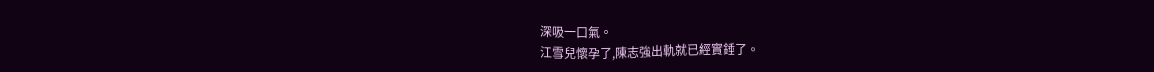深吸一口氣。
江雪兒懷孕了,陳志強出軌就已經實錘了。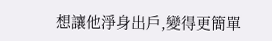想讓他淨身出戶,變得更簡單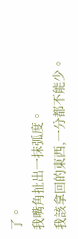了。
我嘴角扯出一抹弧度。
我該拿回的東西,一分都不能少。